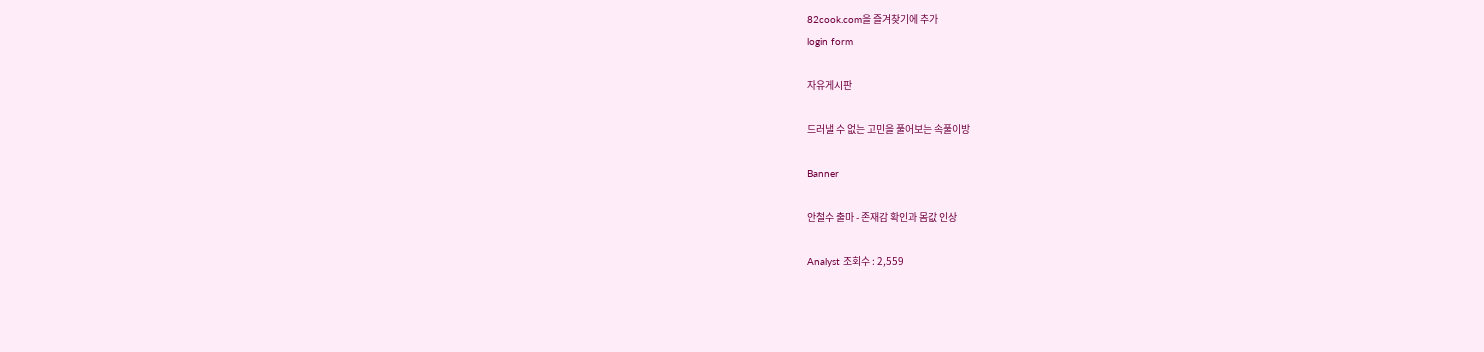82cook.com을 즐겨찾기에 추가
login form

자유게시판

드러낼 수 없는 고민을 풀어보는 속풀이방

Banner

안철수 출마 - 존재감 확인과 몸값 인상

Analyst 조회수 : 2,559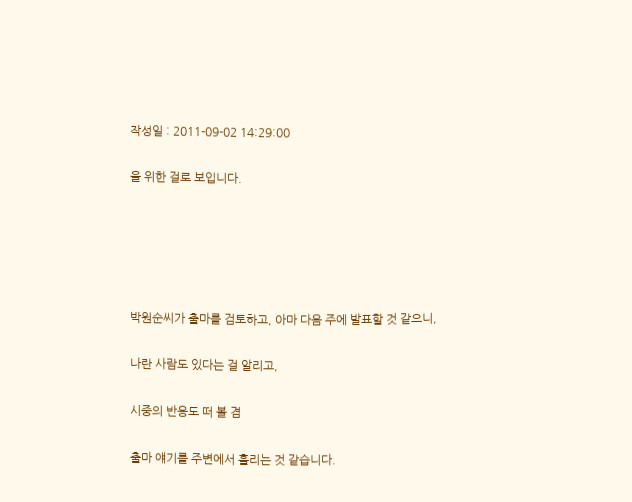작성일 : 2011-09-02 14:29:00

을 위한 걸로 보입니다.





박원순씨가 출마를 검토하고, 아마 다음 주에 발표할 것 같으니,

나란 사람도 있다는 걸 알리고,

시중의 반응도 떠 볼 겸

출마 얘기를 주변에서 흘리는 것 같습니다.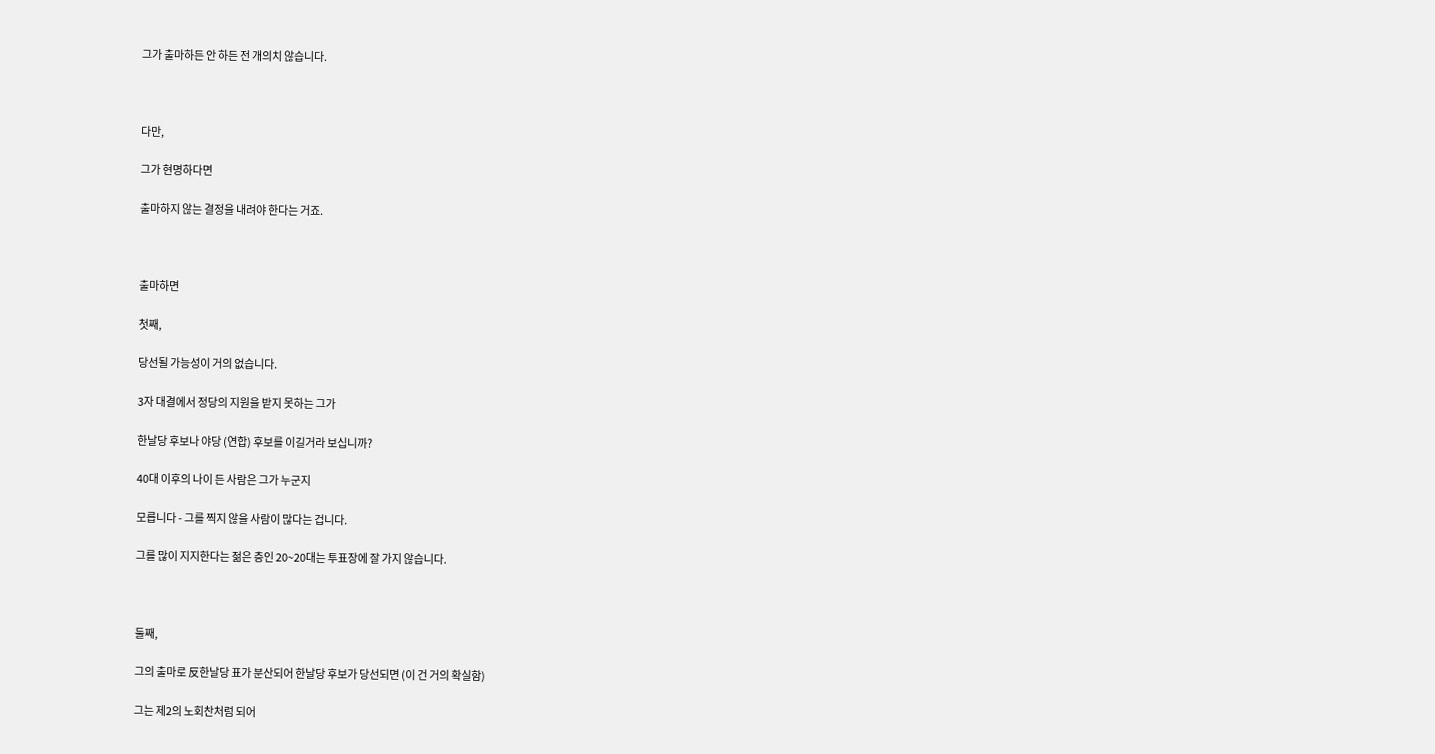그가 출마하든 안 하든 전 개의치 않습니다.



다만,

그가 현명하다면

출마하지 않는 결정을 내려야 한다는 거죠.



출마하면

첫째,

당선될 가능성이 거의 없습니다.

3자 대결에서 정당의 지원을 받지 못하는 그가

한날당 후보나 야당 (연합) 후보를 이길거라 보십니까?

40대 이후의 나이 든 사람은 그가 누군지

모릅니다 - 그를 찍지 않을 사람이 많다는 겁니다.

그를 많이 지지한다는 젊은 층인 20~20대는 투표장에 잘 가지 않습니다.



둘째,

그의 출마로 反한날당 표가 분산되어 한날당 후보가 당선되면 (이 건 거의 확실함)

그는 제2의 노회찬처럼 되어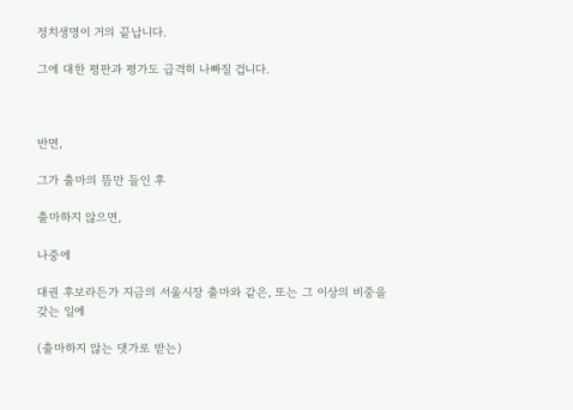정치생명이 거의 끝납니다.

그에 대한 평판과 평가도 급격히 나빠질 겁니다.



반면,

그가 출마의 뜸만 들인 후

출마하지 않으면,

나중에

대권 후보라든가 지금의 서울시장 출마와 같은, 또는 그 이상의 비중을 갖는 일에

(출마하지 않는 댓가로 받는)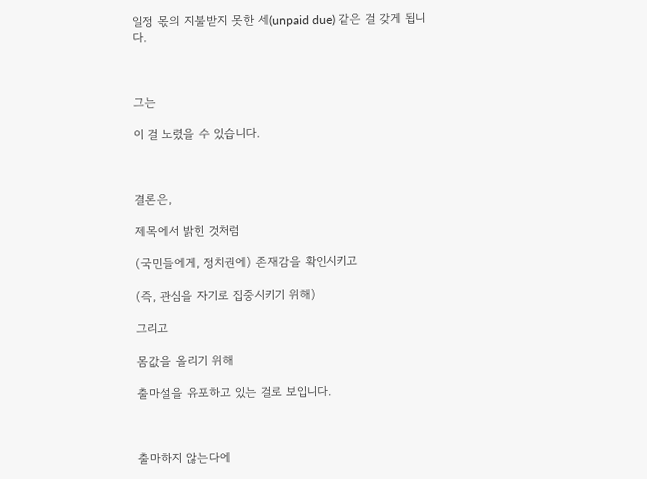일정 몫의 지불받지 못한 세(unpaid due) 같은 걸 갖게 됩니다.



그는

이 걸 노렸을 수 있습니다.



결론은,

제목에서 밝힌 것처럼

(국민들에게, 정치권에) 존재감을 확인시키고

(즉, 관심을 자기로 집중시키기 위해)

그리고

몸값을 올리기 위해

출마설을 유포하고 있는 걸로 보입니다.



출마하지 않는다에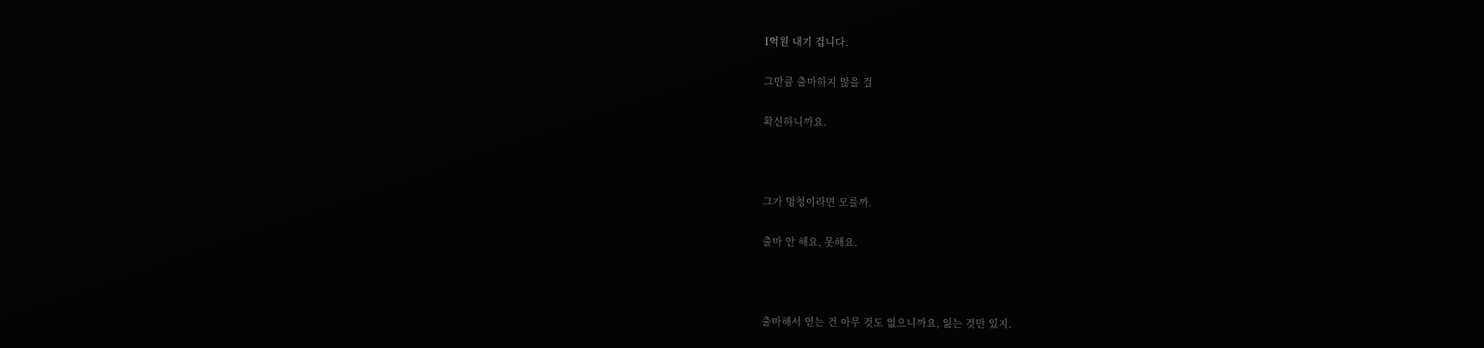1억원 내기 겁니다.

그만큼 출마하지 않을 걸

확신하니까요.



그가 멍청이라면 모를까.

출마 안 해요, 못해요.



출마해서 얻는 건 아무 것도 없으니까요, 잃는 것만 있지.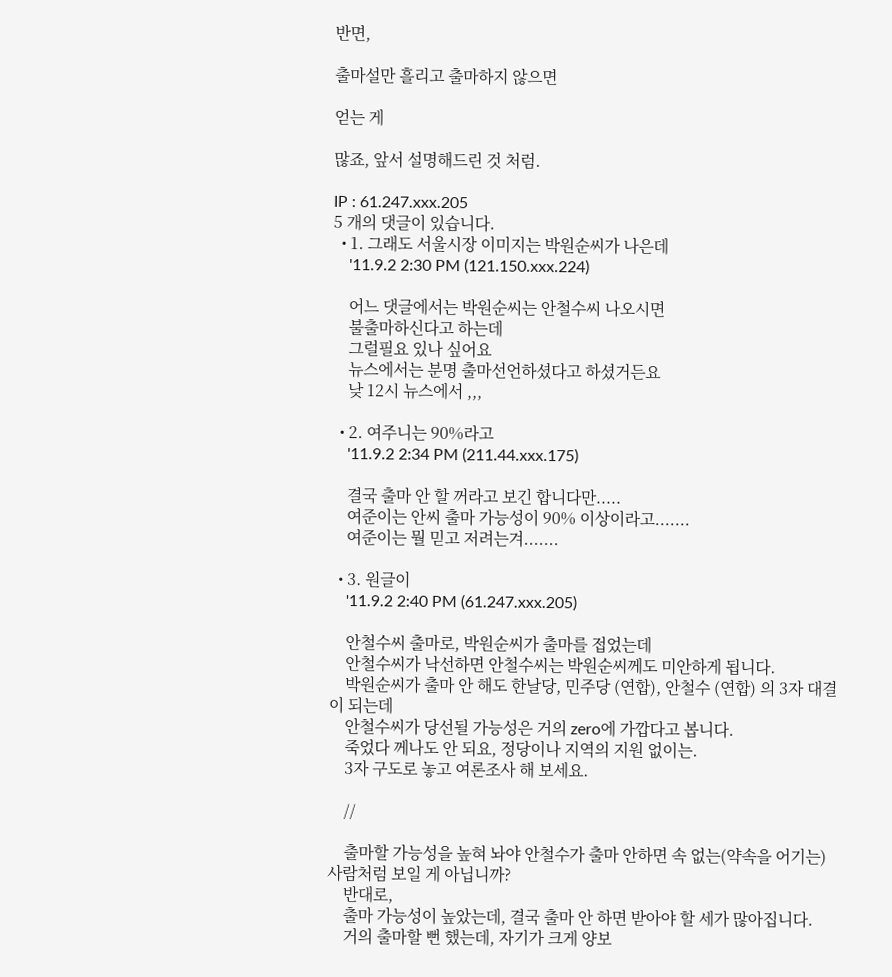반면,

출마설만 흘리고 출마하지 않으면

얻는 게

많죠, 앞서 설명해드린 것 처럼.

IP : 61.247.xxx.205
5 개의 댓글이 있습니다.
  • 1. 그래도 서울시장 이미지는 박원순씨가 나은데
    '11.9.2 2:30 PM (121.150.xxx.224)

    어느 댓글에서는 박원순씨는 안철수씨 나오시면
    불출마하신다고 하는데
    그럴필요 있나 싶어요
    뉴스에서는 분명 출마선언하셨다고 하셨거든요
    낮 12시 뉴스에서 ,,,

  • 2. 여주니는 90%라고
    '11.9.2 2:34 PM (211.44.xxx.175)

    결국 출마 안 할 꺼라고 보긴 합니다만.....
    여준이는 안씨 출마 가능성이 90% 이상이라고.......
    여준이는 뭘 믿고 저려는겨.......

  • 3. 원글이
    '11.9.2 2:40 PM (61.247.xxx.205)

    안철수씨 출마로, 박원순씨가 출마를 접었는데
    안철수씨가 낙선하면 안철수씨는 박원순씨께도 미안하게 됩니다.
    박원순씨가 출마 안 해도 한날당, 민주당 (연합), 안철수 (연합) 의 3자 대결이 되는데
    안철수씨가 당선될 가능성은 거의 zero에 가깝다고 봅니다.
    죽었다 께나도 안 되요, 정당이나 지역의 지원 없이는.
    3자 구도로 놓고 여론조사 해 보세요.

    //

    출마할 가능성을 높혀 놔야 안철수가 출마 안하면 속 없는(약속을 어기는) 사람처럼 보일 게 아닙니까?
    반대로,
    출마 가능성이 높았는데, 결국 출마 안 하면 받아야 할 세가 많아집니다.
    거의 출마할 뻔 했는데, 자기가 크게 양보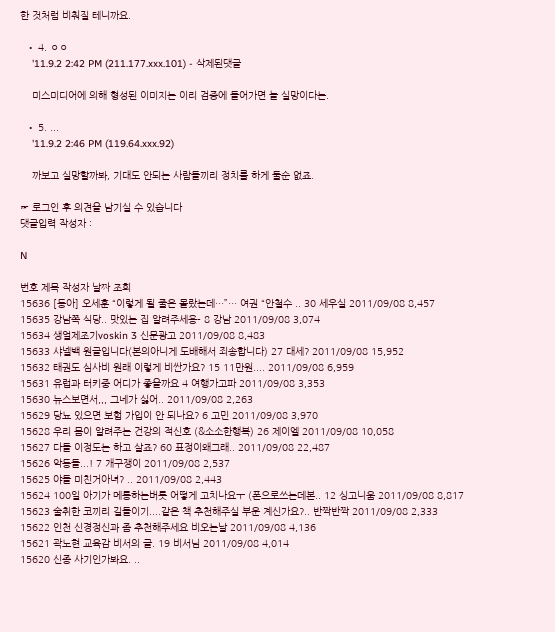한 것처럼 비춰질 테니까요.

  • 4. ㅇㅇ
    '11.9.2 2:42 PM (211.177.xxx.101) - 삭제된댓글

    미스미디어에 의해 형성된 이미지는 이리 검증에 들어가면 늘 실망이다는.

  • 5. ...
    '11.9.2 2:46 PM (119.64.xxx.92)

    까보고 실망할까봐, 기대도 안되는 사람들끼리 정치를 하게 둘순 없죠.

☞ 로그인 후 의견을 남기실 수 있습니다
댓글입력 작성자 :

N

번호 제목 작성자 날짜 조회
15636 [동아] 오세훈 “이렇게 될 줄은 몰랐는데…”… 여권 “안철수 .. 30 세우실 2011/09/08 8,457
15635 강남쪽 식당.. 맛있는 집 알려주세용- 8 강남 2011/09/08 3,074
15634 생얼제조기voskin 3 신문광고 2011/09/08 8,483
15633 샤넬백 원글입니다(본의아니게 도배해서 죄송합니다) 27 대세? 2011/09/08 15,952
15632 태권도 심사비 원래 이렇게 비싼가요? 15 11만원.... 2011/09/08 6,959
15631 유럽과 터키중 어디가 좋을까요 4 여행가고파 2011/09/08 3,353
15630 뉴스보면서,,, 그네가 싫어.. 2011/09/08 2,263
15629 당뇨 있으면 보험 가입이 안 되나요? 6 고민 2011/09/08 3,970
15628 우리 몸이 알려주는 건강의 적신호 (&소소한행복) 26 제이엘 2011/09/08 10,058
15627 다들 이정도는 하고 살죠? 60 표정이왜그래.. 2011/09/08 22,487
15626 악동들...! 7 개구쟁이 2011/09/08 2,537
15625 야들 미친거아녀? .. 2011/09/08 2,443
15624 100일 아기가 메롱하는버릇 어떻게 고치나요ㅜ (폰으로쓰는데본.. 12 싱고니움 2011/09/08 8,817
15623 술취한 코끼리 길들이기....같은 책 추천해주실 부운 계신가요?.. 반짝반짝 2011/09/08 2,333
15622 인천 신경정신과 좀 추천해주세요 비오는날 2011/09/08 4,136
15621 곽노현 교육감 비서의 글. 19 비서님 2011/09/08 4,014
15620 신종 사기인가봐요. ..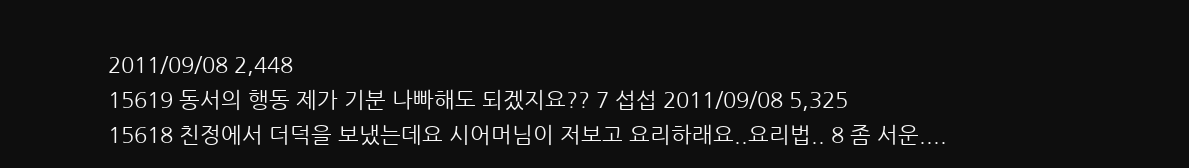2011/09/08 2,448
15619 동서의 행동 제가 기분 나빠해도 되겠지요?? 7 섭섭 2011/09/08 5,325
15618 친정에서 더덕을 보냈는데요 시어머님이 저보고 요리하래요..요리법.. 8 좀 서운....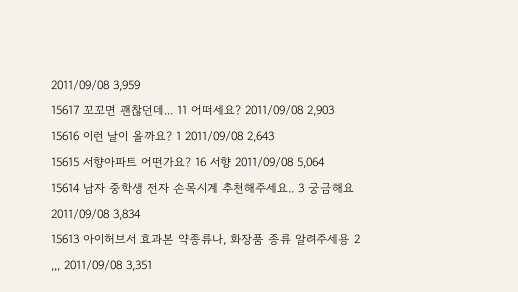2011/09/08 3,959
15617 꼬꼬면 괜찮던데... 11 어떠세요? 2011/09/08 2,903
15616 이런 날이 올까요? 1 2011/09/08 2,643
15615 서향아파트 어떤가요? 16 서향 2011/09/08 5,064
15614 남자 중학생 전자 손목시계 추천해주세요.. 3 궁금해요 2011/09/08 3,834
15613 아이허브서 효과본 약종류나, 화장품 종류 알려주세용 2 ,,, 2011/09/08 3,351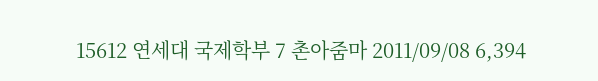15612 연세대 국제학부 7 촌아줌마 2011/09/08 6,394